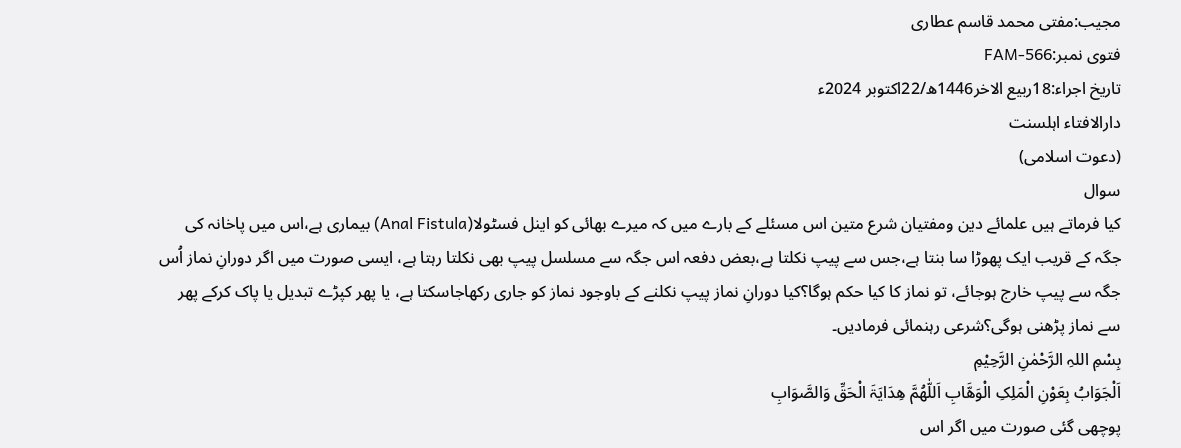مجیب:مفتی محمد قاسم عطاری
فتوی نمبر:FAM-566
تاریخ اجراء:18ربیع الاخر1446ھ/22اکتوبر 2024ء
دارالافتاء اہلسنت
(دعوت اسلامی)
سوال
کیا فرماتے ہیں علمائے دین ومفتیان شرع متین اس مسئلے کے بارے میں کہ میرے بھائی کو اینل فسٹولا(Anal Fistula) بیماری ہے،اس میں پاخانہ کی جگہ کے قریب ایک پھوڑا سا بنتا ہے،جس سے پیپ نکلتا ہے،بعض دفعہ اس جگہ سے مسلسل پیپ بھی نکلتا رہتا ہے، ایسی صورت میں اگر دورانِ نماز اُس جگہ سے پیپ خارج ہوجائے، تو نماز کا کیا حکم ہوگا؟کیا دورانِ نماز پیپ نکلنے کے باوجود نماز کو جاری رکھاجاسکتا ہے، یا پھر کپڑے تبدیل یا پاک کرکے پھر سے نماز پڑھنی ہوگی؟شرعی رہنمائی فرمادیں۔
بِسْمِ اللہِ الرَّحْمٰنِ الرَّحِيْمِ
اَلْجَوَابُ بِعَوْنِ الْمَلِکِ الْوَھَّابِ اَللّٰھُمَّ ھِدَایَۃَ الْحَقِّ وَالصَّوَابِ
پوچھی گئی صورت میں اگر اس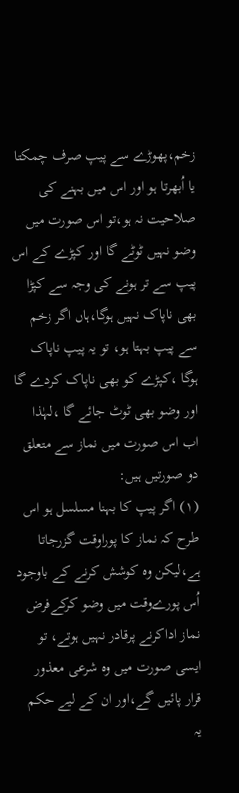زخم،پھوڑے سے پیپ صرف چمکتا یا اُبھرتا ہو اور اس میں بہنے کی صلاحیت نہ ہو،تو اس صورت میں وضو نہیں ٹوٹے گا اور کپڑے کے اس پیپ سے تر ہونے کی وجہ سے کپڑا بھی ناپاک نہیں ہوگا،ہاں اگر زخم سے پیپ بہتا ہو، تو یہ پیپ ناپاک ہوگا ،کپڑے کو بھی ناپاک کردے گا اور وضو بھی ٹوٹ جائے گا ،لہٰذا اب اس صورت میں نماز سے متعلق دو صورتیں ہیں:
(۱) اگر پیپ کا بہنا مسلسل ہو اس طرح کہ نماز کا پوراوقت گزرجاتا ہے،لیکن وہ کوشش کرنے کے باوجود اُس پورےوقت میں وضو کرکےفرض نماز اداکرنے پرقادر نہیں ہوتے، تو ایسی صورت میں وہ شرعی معذور قرار پائیں گے،اور ان کے لیے حکم یہ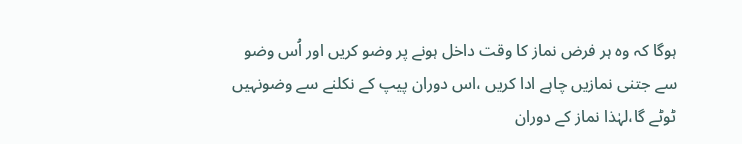ہوگا کہ وہ ہر فرض نماز کا وقت داخل ہونے پر وضو کریں اور اُس وضو سے جتنی نمازیں چاہے ادا کریں ،اس دوران پیپ کے نکلنے سے وضونہیں ٹوٹے گا،لہٰذا نماز کے دوران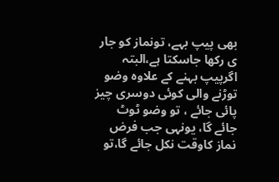بھی پیپ بہے، تونماز کو جار ی رکھا جاسکتا ہے،البتہ اگرپیپ بہنے کے علاوہ وضو توڑنے والی کوئی دوسری چیز پائی جائے ، تو وضو ٹوٹ جائے گا، یونہی جب فرض نماز کاوقت نکل جائے گا،تو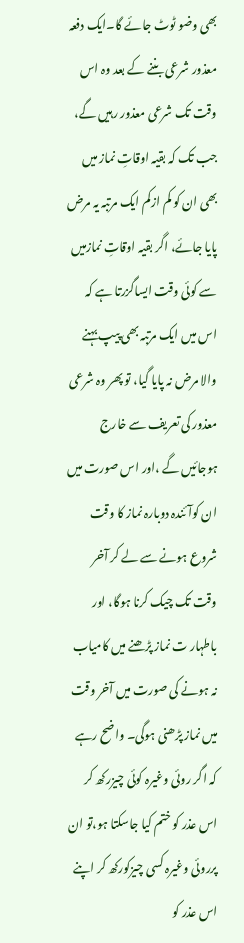بھی وضو ٹوٹ جائے گا۔ایک دفعہ معذور شرعی بننے کے بعد وہ اس وقت تک شرعی معذور رہیں گے، جب تک کہ بقیہ اوقاتِ نماز میں بھی ان کو کم ازکم ایک مرتبہ یہ مرض پایا جائے، اگر بقیہ اوقاتِ نمازمیں سے کوئی وقت ایساگزرتا ہے کہ اس میں ایک مرتبہ بھی پیپ بہنے والا مرض نہ پایا گیا، تو پھر وہ شرعی معذور کی تعریف سے خارج ہوجائیں گے ،اور اس صورت میں ان کوآئندہ دوبارہ نماز کا وقت شروع ہونے سے لے کر آخر وقت تک چیک کرنا ہوگا، اور باطہار ت نماز پڑھنے میں کامیاب نہ ہونے کی صورت میں آخر وقت میں نماز پڑھنی ہوگی۔ واضح رہے کہ اگر روئی وغیرہ کوئی چیزرکھ کر اس عذر کو ختم کیا جاسکتا ہو،تو ان پرروئی وغیرہ کسی چیزکورکھ کر اپنے اس عذر کو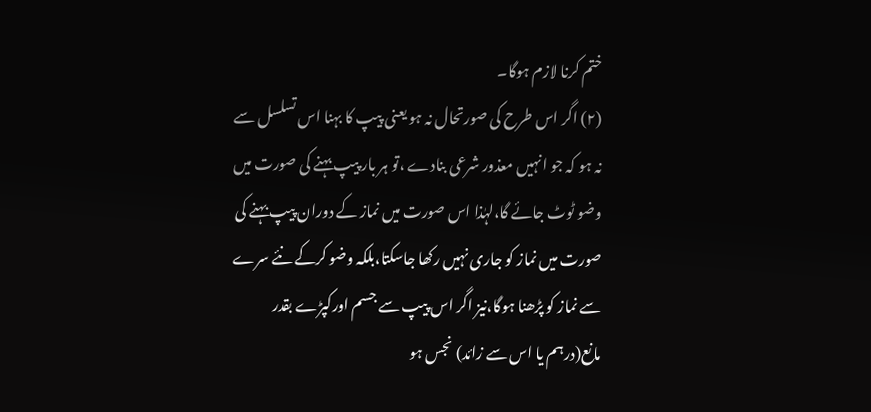ختم کرنا لازم ہوگا۔
(۲) اگر اس طرح کی صورتحال نہ ہو یعنی پیپ کا بہنا اس تسلسل سے نہ ہو کہ جو انہیں معذور شرعی بنادے ،تو ہر بار پیپ بہنے کی صورت میں وضو ٹوٹ جائے گا،لہٰذا اس صورت میں نماز کے دوران پیپ بہنے کی صورت میں نماز کو جاری نہیں رکھا جاسکتا،بلکہ وضو کرکے نئے سرے سے نماز کو پڑھنا ہوگا،نیز اگر اس پیپ سے جسم اورکپڑے بقدر مانع(درہم یا اس سے زائد) نجس ہو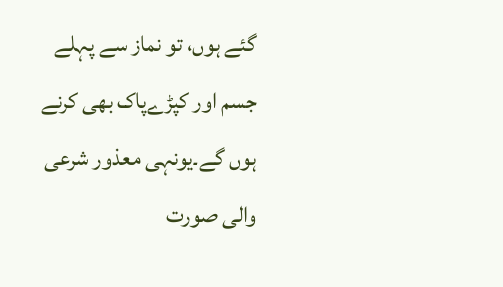گئے ہوں، تو نماز سے پہلے جسم اور کپڑےپاک بھی کرنے ہوں گے۔یونہی معذور شرعی والی صورت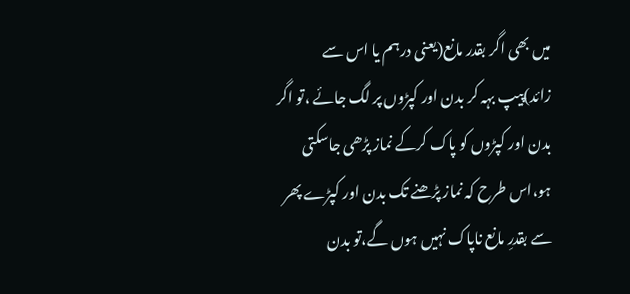میں بھی اگر بقدر مانع(یعنی درہم یا اس سے زائد)پیپ بہہ کر بدن اور کپڑوں پر لگ جائے ،تو اگر بدن اور کپڑوں کو پاک کرکے نماز پڑھی جاسکتی ہو،اس طرح کہ نماز پڑھنے تک بدن اور کپڑے پھر سے بقدرِ مانع ناپاک نہیں ہوں گے،تو بدن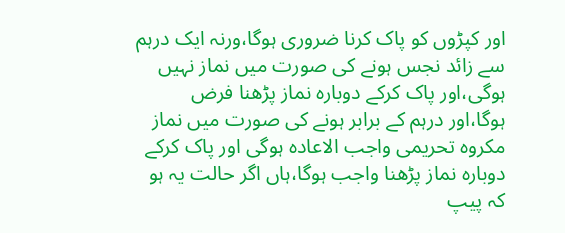اور کپڑوں کو پاک کرنا ضروری ہوگا،ورنہ ایک درہم سے زائد نجس ہونے کی صورت میں نماز نہیں ہوگی،اور پاک کرکے دوبارہ نماز پڑھنا فرض ہوگا،اور درہم کے برابر ہونے کی صورت میں نماز مکروہ تحریمی واجب الاعادہ ہوگی اور پاک کرکے دوبارہ نماز پڑھنا واجب ہوگا،ہاں اگر حالت یہ ہو کہ پیپ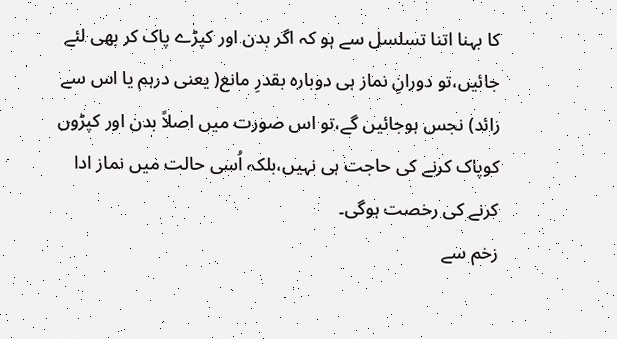کا بہنا اتنا تسلسل سے ہو کہ اگر بدن اور کپڑے پاک کر بھی لئے جائیں،تو دورانِ نماز ہی دوبارہ بقدرِ مانع( یعنی درہم یا اس سے زائد) نجس ہوجائیں گے،تو اس صورت میں اصلاً بدن اور کپڑوں کوپاک کرنے کی حاجت ہی نہیں،بلکہ اُسی حالت میں نماز ادا کرنے کی رخصت ہوگی۔
زخم سے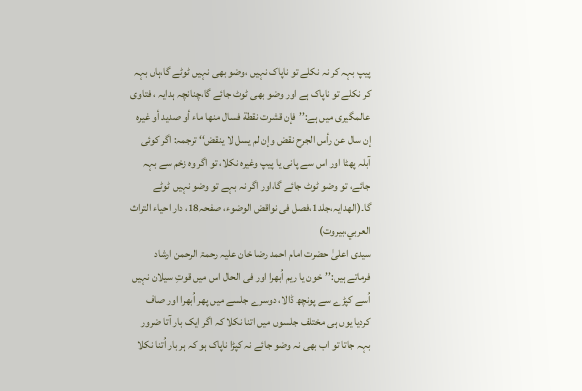پیپ بہہ کر نہ نکلے تو ناپاک نہیں ،وضو بھی نہیں ٹوٹے گا،ہاں بہہ کر نکلے تو ناپاک ہے اور وضو بھی ٹوٹ جائے گا،چنانچہ ہدایہ ، فتاوی عالمگیری میں ہے:’’فإن قشرت نقطة فسال منها ماء أو صديد أو غيره إن سال عن رأس الجرح نقض وإن لم يسل لا ينقض‘‘ ترجمہ: اگر کوئی آبلہ پھٹا اور اس سے پانی یا پیپ وغیرہ نکلا، تو اگر وہ زخم سے بہہ جائے، تو وضو ٹوٹ جائے گا،اور اگر نہ بہے تو وضو نہیں ٹوٹے گا۔(الھدایہ،جلد1،فصل فی نواقض الوضوء، صفحہ18، دار احياء التراث العربي،بيروت)
سیدی اعلیٰ حضرت امام احمد رضا خان علیہ رحمۃ الرحمن ارشاد فرماتے ہیں:’’خون یا ریم اُبھرا اور فی الحال اس میں قوتِ سیلان نہیں اُسے کپڑے سے پونچھ ڈالا، دوسرے جلسے میں پھر اُبھرا اور صاف کردیا یوں ہی مختلف جلسوں میں اتنا نکلا کہ اگر ایک بار آتا ضرور بہہ جاتا تو اب بھی نہ وضو جائے نہ کپڑا ناپاک ہو کہ ہر بار اُتنا نکلا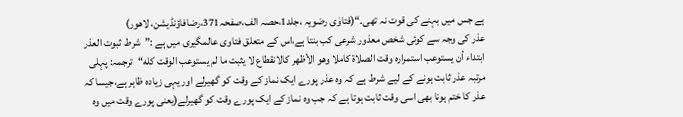ہے جس میں بہنے کی قوت نہ تھی۔“(فتاوٰی رضویہ ،جلد1،حصہ الف،صفحہ371،رضافاؤنڈیشن، لاھور)
عذر کی وجہ سے کوئی شخص معذور شرعی کب بنتا ہے،اس کے متعلق فتاوی عالمگیری میں ہے :”شرط ثبوت العذر ابتداء أن يستوعب استمراره وقت الصلاة كاملا وهو الأظهر كالانقطاع لا يثبت ما لم يستوعب الوقت كله“ترجمہ: پہلی مرتبہ عذر ثابت ہونے کے لیے شرط ہے کہ وہ عذر پورے ایک نماز کے وقت کو گھیرلے اور یہی زیادہ ظاہر ہے،جیسا کہ عذر کا ختم ہونا بھی اسی وقت ثابت ہوتا ہے کہ جب وہ نماز کے ایک پورے وقت کو گھیرلے(یعنی پورے وقت میں وہ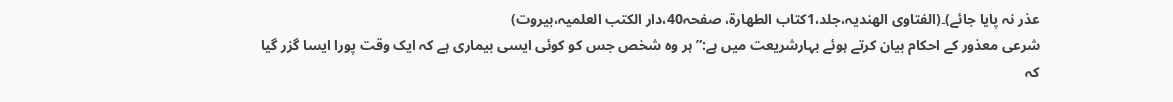عذر نہ پایا جائے)۔(الفتاوی الھندیہ،جلد،1کتاب الطھارۃ، صفحہ40،دار الکتب العلمیہ،بیروت)
شرعی معذور کے احکام بیان کرتے ہوئے بہارشریعت میں ہے:”ہر وہ شخص جس کو کوئی ایسی بیماری ہے کہ ایک وقت پورا ایسا گزر گیا کہ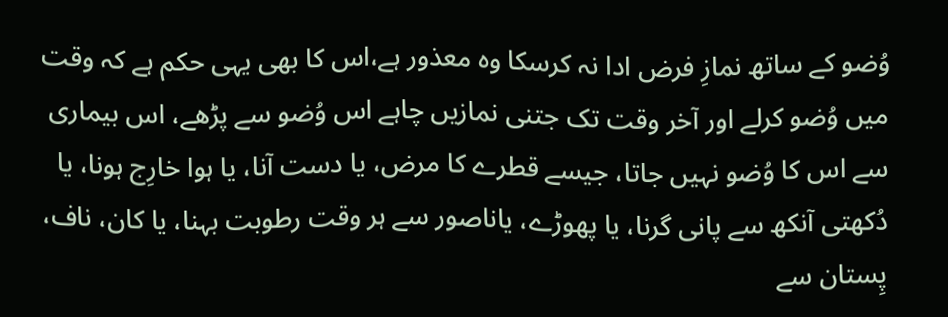وُضو کے ساتھ نمازِ فرض ادا نہ کرسکا وہ معذور ہے،اس کا بھی یہی حکم ہے کہ وقت میں وُضو کرلے اور آخر وقت تک جتنی نمازیں چاہے اس وُضو سے پڑھے، اس بیماری سے اس کا وُضو نہیں جاتا، جیسے قطرے کا مرض، یا دست آنا، یا ہوا خارِج ہونا، یا دُکھتی آنکھ سے پانی گرنا، یا پھوڑے، یاناصور سے ہر وقت رطوبت بہنا، یا کان، ناف، پِستان سے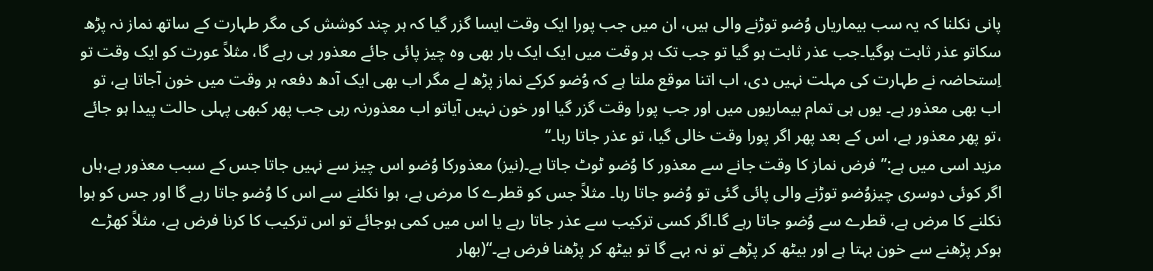پانی نکلنا کہ یہ سب بیماریاں وُضو توڑنے والی ہیں، ان میں جب پورا ایک وقت ایسا گزر گیا کہ ہر چند کوشش کی مگر طہارت کے ساتھ نماز نہ پڑھ سکاتو عذر ثابت ہوگیا۔جب عذر ثابت ہو گیا تو جب تک ہر وقت میں ایک ایک بار بھی وہ چیز پائی جائے معذور ہی رہے گا، مثلاً عورت کو ایک وقت تو اِستحاضہ نے طہارت کی مہلت نہیں دی، اب اتنا موقع ملتا ہے کہ وُضو کرکے نماز پڑھ لے مگر اب بھی ایک آدھ دفعہ ہر وقت میں خون آجاتا ہے، تو اب بھی معذور ہے۔ یوں ہی تمام بیماریوں میں اور جب پورا وقت گزر گیا اور خون نہیں آیاتو اب معذورنہ رہی جب پھر کبھی پہلی حالت پیدا ہو جائے ،تو پھر معذور ہے، اس کے بعد پھر اگر پورا وقت خالی گیا، تو عذر جاتا رہا۔‘‘
مزید اسی میں ہے:’’فرض نماز کا وقت جانے سے معذور کا وُضو ٹوٹ جاتا ہے۔(نیز) معذورکا وُضو اس چیز سے نہیں جاتا جس کے سبب معذور ہے،ہاں اگر کوئی دوسری چیزوُضو توڑنے والی پائی گئی تو وُضو جاتا رہا۔ مثلاً جس کو قطرے کا مرض ہے، ہوا نکلنے سے اس کا وُضو جاتا رہے گا اور جس کو ہوا نکلنے کا مرض ہے، قطرے سے وُضو جاتا رہے گا۔اگر کسی ترکیب سے عذر جاتا رہے یا اس میں کمی ہوجائے تو اس ترکیب کا کرنا فرض ہے، مثلاً کھڑے ہوکر پڑھنے سے خون بہتا ہے اور بیٹھ کر پڑھے تو نہ بہے گا تو بیٹھ کر پڑھنا فرض ہے۔“(بھار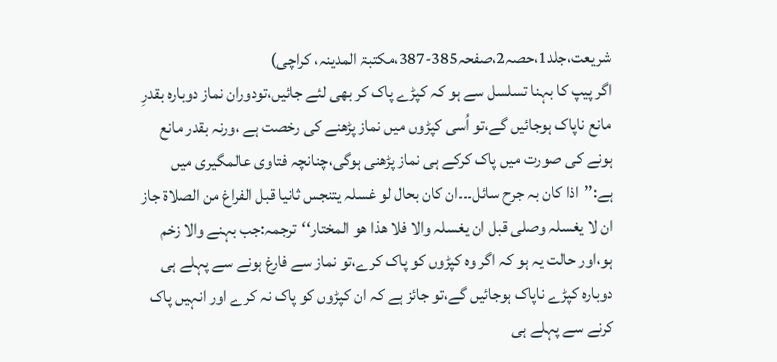شریعت،جلد1،حصہ2،صفحہ385-387،مکتبۃ المدینہ، کراچی)
اگر پیپ کا بہنا تسلسل سے ہو کہ کپڑے پاک کر بھی لئے جائیں،تودوران نماز دوبارہ بقدرِ مانع ناپاک ہوجائیں گے،تو اُسی کپڑوں میں نماز پڑھنے کی رخصت ہے ،ورنہ بقدر مانع ہونے کی صورت میں پاک کرکے ہی نماز پڑھنی ہوگی،چنانچہ فتاوی عالمگیری میں ہے:’’اذا کان بہ جرح سائل۔۔۔ان کان بحال لو غسلہ یتنجس ثانیا قبل الفراغ من الصلاۃ جاز ان لا یغسلہ وصلی قبل ان یغسلہ والا فلا ھذا ھو المختار‘‘ترجمہ:جب بہنے والا زخم ہو،اور حالت یہ ہو کہ اگر وہ کپڑوں کو پاک کرے،تو نماز سے فارغ ہونے سے پہلے ہی دوبارہ کپڑے ناپاک ہوجائیں گے،تو جائز ہے کہ ان کپڑوں کو پاک نہ کرے اور انہیں پاک کرنے سے پہلے ہی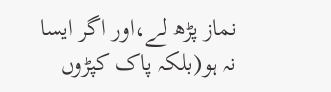نماز پڑھ لے،اور اگر ایسا نہ ہو(بلکہ پاک کپڑوں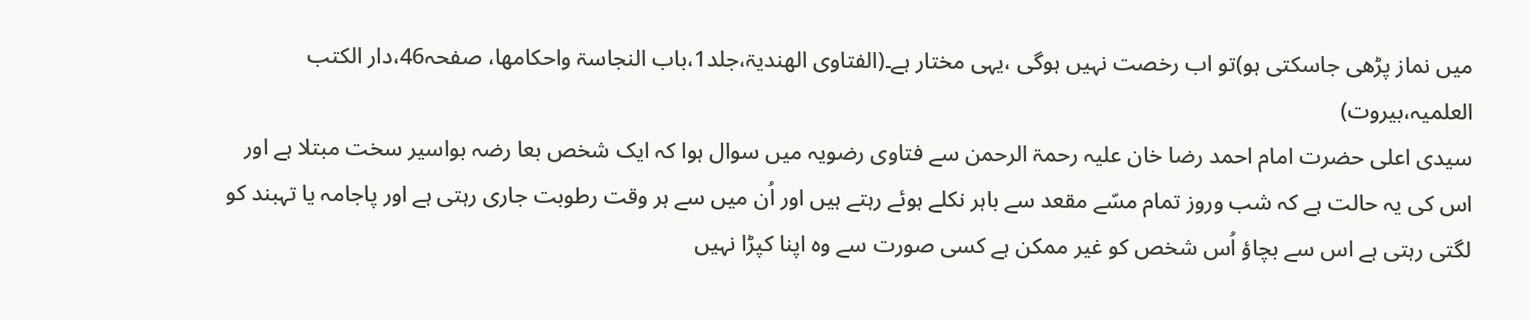میں نماز پڑھی جاسکتی ہو)تو اب رخصت نہیں ہوگی ،یہی مختار ہے۔(الفتاوی الھندیۃ،جلد1،باب النجاسۃ واحکامھا، صفحہ46،دار الکتب العلمیہ،بیروت)
سیدی اعلی حضرت امام احمد رضا خان علیہ رحمۃ الرحمن سے فتاوی رضویہ میں سوال ہوا کہ ایک شخص بعا رضہ بواسیر سخت مبتلا ہے اور اس کی یہ حالت ہے کہ شب وروز تمام مسّے مقعد سے باہر نکلے ہوئے رہتے ہیں اور اُن میں سے ہر وقت رطوبت جاری رہتی ہے اور پاجامہ یا تہبند کو لگتی رہتی ہے اس سے بچاؤ اُس شخص کو غیر ممکن ہے کسی صورت سے وہ اپنا کپڑا نہیں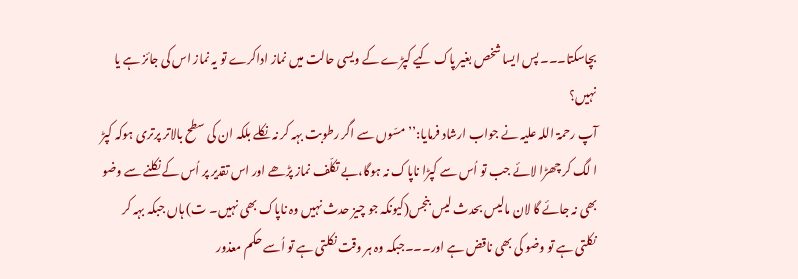بچاسکتا۔۔۔ پس ایسا شخص بغیر پاک کیے کپڑے کے ویسی حالت میں نماز اداکرے تو یہ نماز اس کی جائز ہے یا نہیں؟
آپ رحمۃ اللہ علیہ نے جواب ارشاد فرمایا:’’مسّوں سے اگر رطوبت بہہ کر نہ نکلے بلکہ ان کی سطح بالاتر پرتری ہوکہ کپڑ ا لگ کر چھڑا لائے جب تو اُس سے کپڑا ناپاک نہ ہوگا،بے تکلّف نماز پڑھے اور اس تقدیر پر اُس کے نکلنے سے وضو بھی نہ جائے گا لان مالیس بحدث لیس بنجس(کیونکہ جو چیز حدث نہیں وہ ناپاک بھی نہیں۔ ت) ہاں جبکہ بہہ کر نکلتی ہے تو وضو کی بھی ناقض ہے اور۔۔۔جبکہ وہ ہر وقت نکلتی ہے تو اُسے حکم معذور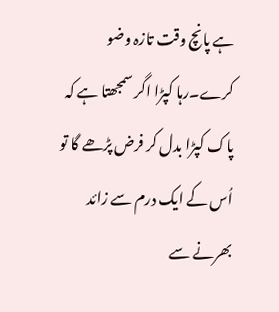ہے پانچ وقت تازہ وضو کرے۔رہا کپڑا اگر سمجھتا ہے کہ پاک کپڑا بدل کر فرض پڑھے گا تو اُس کے ایک درم سے زائد بھرنے سے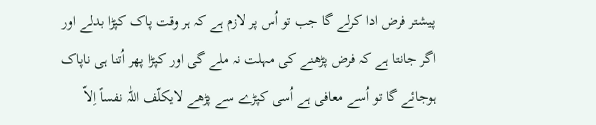پیشتر فرض ادا کرلے گا جب تو اُس پر لازم ہے کہ ہر وقت پاک کپڑا بدلے اور اگر جانتا ہے کہ فرض پڑھنے کی مہلت نہ ملے گی اور کپڑا پھر اُتنا ہی ناپاک ہوجائے گا تو اُسے معافی ہے اُسی کپڑے سے پڑھے لایکلّف اللّٰہ نفساً اِلاّ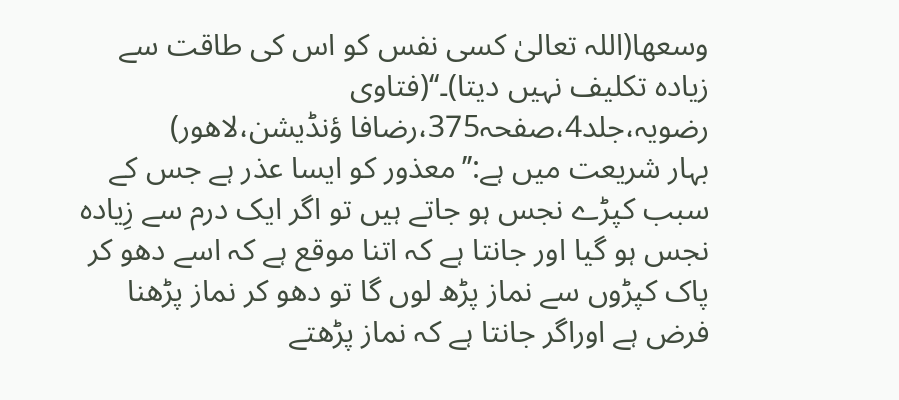وسعھا(اللہ تعالیٰ کسی نفس کو اس کی طاقت سے زیادہ تکلیف نہیں دیتا)۔‘‘(فتاوی رضویہ،جلد4،صفحہ375،رضافا ؤنڈیشن،لاھور)
بہار شریعت میں ہے:’’معذور کو ایسا عذر ہے جس کے سبب کپڑے نجس ہو جاتے ہیں تو اگر ایک درم سے زِیادہ نجس ہو گیا اور جانتا ہے کہ اتنا موقع ہے کہ اسے دھو کر پاک کپڑوں سے نماز پڑھ لوں گا تو دھو کر نماز پڑھنا فرض ہے اوراگر جانتا ہے کہ نماز پڑھتے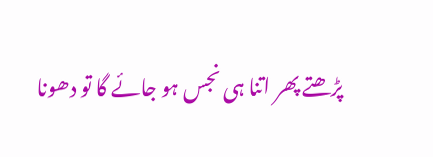پڑھتے پھر اتنا ہی نجس ہو جائے گا تو دھونا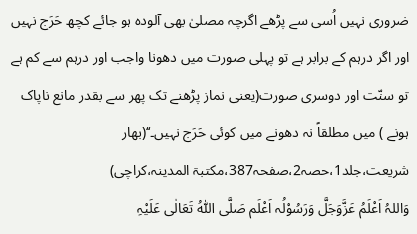ضروری نہیں اُسی سے پڑھے اگرچہ مصلیٰ بھی آلودہ ہو جائے کچھ حَرَج نہیں اور اگر درہم کے برابر ہے تو پہلی صورت میں دھونا واجب اور درہم سے کم ہے تو سنّت اور دوسری صورت(یعنی نماز پڑھنے تک پھر سے بقدر مانع ناپاک ہونے ) میں مطلقاً نہ دھونے میں کوئی حَرَج نہیں۔‘‘(بھار شریعت،جلد1،حصہ2،صفحہ387،مکتبۃ المدینہ،کراچی)
وَاللہُ اَعْلَمُ عَزَّوَجَلَّ وَرَسُوْلُہ اَعْلَم صَلَّی اللّٰہُ تَعَالٰی عَلَیْہِ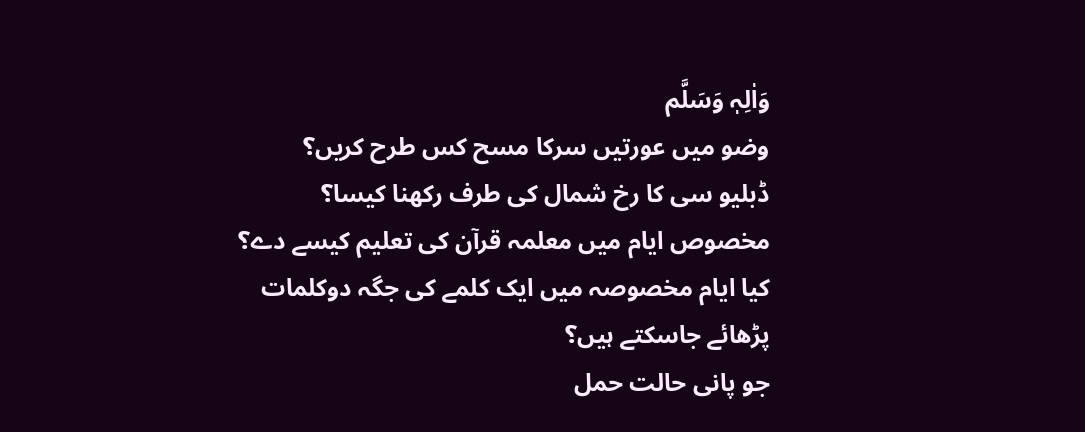وَاٰلِہٖ وَسَلَّم
وضو میں عورتیں سرکا مسح کس طرح کریں؟
ڈبلیو سی کا رخ شمال کی طرف رکھنا کیسا؟
مخصوص ایام میں معلمہ قرآن کی تعلیم کیسے دے؟
کیا ایام مخصوصہ میں ایک کلمے کی جگہ دوکلمات پڑھائے جاسکتے ہیں؟
جو پانی حالت حمل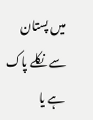میں پستان سے نکلے پاک ہے یا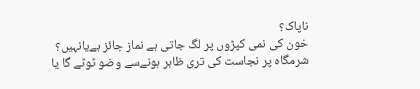ناپاک؟
خون کی نمی کپڑوں پر لگ جاتی ہے نماز جائز ہےیانہیں؟
شرمگاہ پر نجاست کی تری ظاہر ہونےسے وضو ٹوٹے گا یا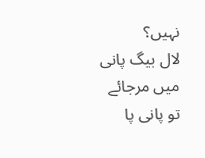نہیں؟
لال بیگ پانی میں مرجائے تو پانی پا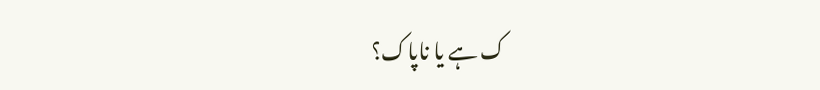ک ہے یا ناپاک؟